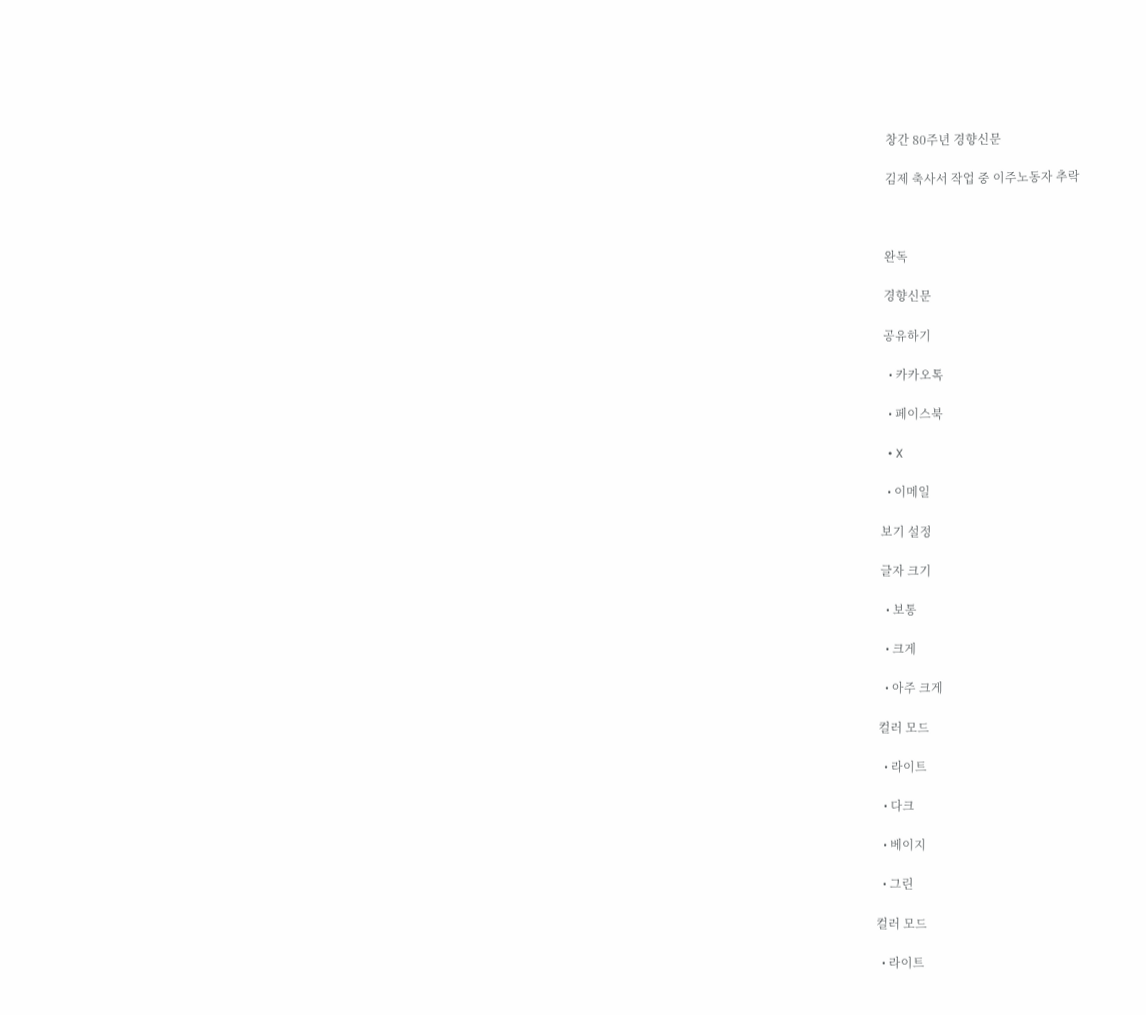창간 80주년 경향신문

김제 축사서 작업 중 이주노동자 추락



완독

경향신문

공유하기

  • 카카오톡

  • 페이스북

  • X

  • 이메일

보기 설정

글자 크기

  • 보통

  • 크게

  • 아주 크게

컬러 모드

  • 라이트

  • 다크

  • 베이지

  • 그린

컬러 모드

  • 라이트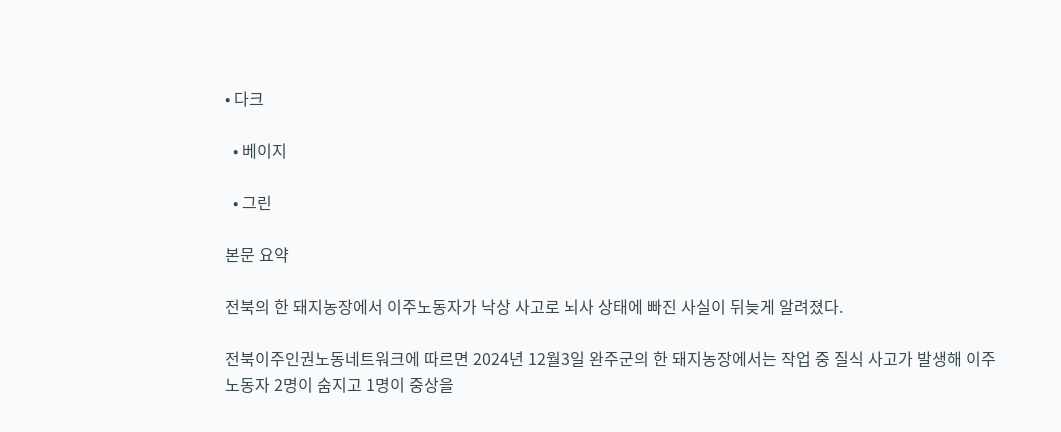• 다크

  • 베이지

  • 그린

본문 요약

전북의 한 돼지농장에서 이주노동자가 낙상 사고로 뇌사 상태에 빠진 사실이 뒤늦게 알려졌다.

전북이주인권노동네트워크에 따르면 2024년 12월3일 완주군의 한 돼지농장에서는 작업 중 질식 사고가 발생해 이주노동자 2명이 숨지고 1명이 중상을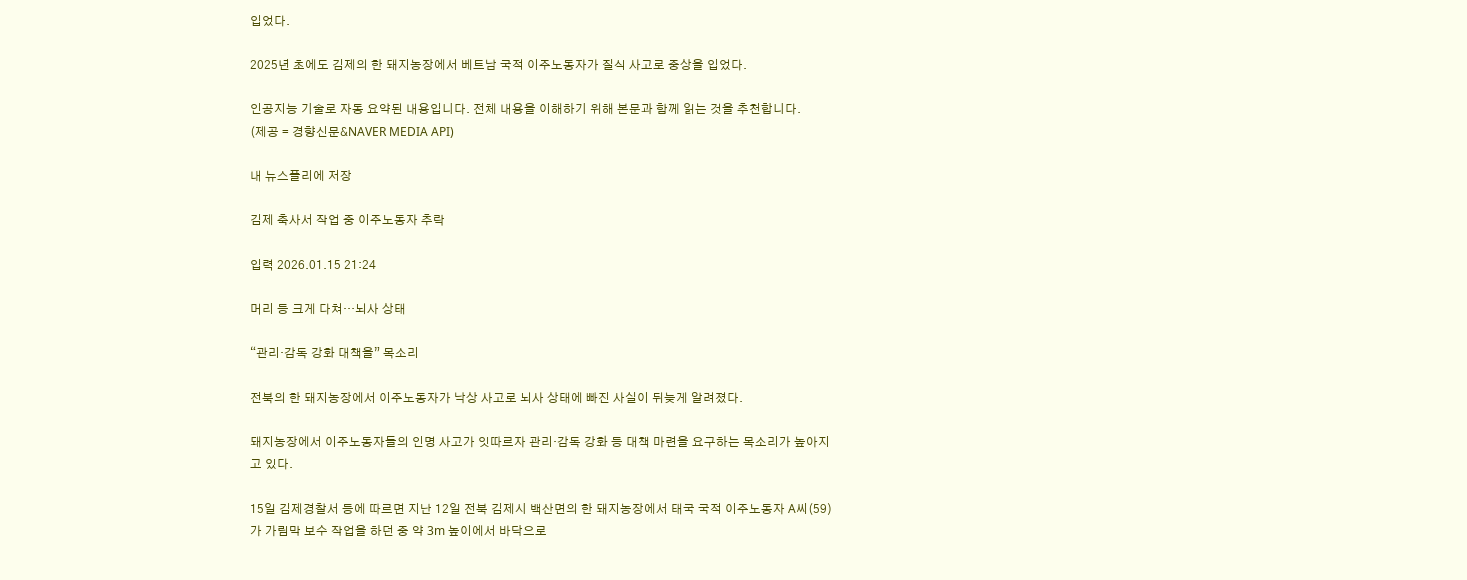입었다.

2025년 초에도 김제의 한 돼지농장에서 베트남 국적 이주노동자가 질식 사고로 중상을 입었다.

인공지능 기술로 자동 요약된 내용입니다. 전체 내용을 이해하기 위해 본문과 함께 읽는 것을 추천합니다.
(제공 = 경향신문&NAVER MEDIA API)

내 뉴스플리에 저장

김제 축사서 작업 중 이주노동자 추락

입력 2026.01.15 21:24

머리 등 크게 다쳐…뇌사 상태

“관리·감독 강화 대책을” 목소리

전북의 한 돼지농장에서 이주노동자가 낙상 사고로 뇌사 상태에 빠진 사실이 뒤늦게 알려졌다.

돼지농장에서 이주노동자들의 인명 사고가 잇따르자 관리·감독 강화 등 대책 마련을 요구하는 목소리가 높아지고 있다.

15일 김제경찰서 등에 따르면 지난 12일 전북 김제시 백산면의 한 돼지농장에서 태국 국적 이주노동자 A씨(59)가 가림막 보수 작업을 하던 중 약 3m 높이에서 바닥으로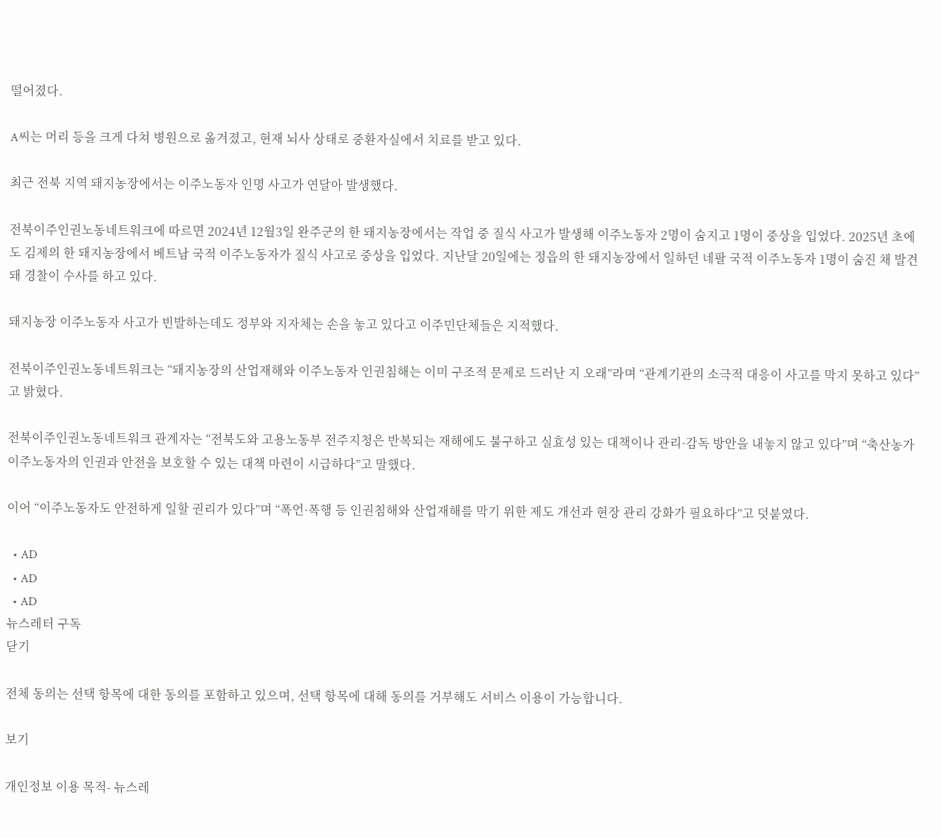떨어졌다.

A씨는 머리 등을 크게 다쳐 병원으로 옮겨졌고, 현재 뇌사 상태로 중환자실에서 치료를 받고 있다.

최근 전북 지역 돼지농장에서는 이주노동자 인명 사고가 연달아 발생했다.

전북이주인권노동네트워크에 따르면 2024년 12월3일 완주군의 한 돼지농장에서는 작업 중 질식 사고가 발생해 이주노동자 2명이 숨지고 1명이 중상을 입었다. 2025년 초에도 김제의 한 돼지농장에서 베트남 국적 이주노동자가 질식 사고로 중상을 입었다. 지난달 20일에는 정읍의 한 돼지농장에서 일하던 네팔 국적 이주노동자 1명이 숨진 채 발견돼 경찰이 수사를 하고 있다.

돼지농장 이주노동자 사고가 빈발하는데도 정부와 지자체는 손을 놓고 있다고 이주민단체들은 지적했다.

전북이주인권노동네트워크는 “돼지농장의 산업재해와 이주노동자 인권침해는 이미 구조적 문제로 드러난 지 오래”라며 “관계기관의 소극적 대응이 사고를 막지 못하고 있다”고 밝혔다.

전북이주인권노동네트워크 관계자는 “전북도와 고용노동부 전주지청은 반복되는 재해에도 불구하고 실효성 있는 대책이나 관리·감독 방안을 내놓지 않고 있다”며 “축산농가 이주노동자의 인권과 안전을 보호할 수 있는 대책 마련이 시급하다”고 말했다.

이어 “이주노동자도 안전하게 일할 권리가 있다”며 “폭언·폭행 등 인권침해와 산업재해를 막기 위한 제도 개선과 현장 관리 강화가 필요하다”고 덧붙였다.

  • AD
  • AD
  • AD
뉴스레터 구독
닫기

전체 동의는 선택 항목에 대한 동의를 포함하고 있으며, 선택 항목에 대해 동의를 거부해도 서비스 이용이 가능합니다.

보기

개인정보 이용 목적- 뉴스레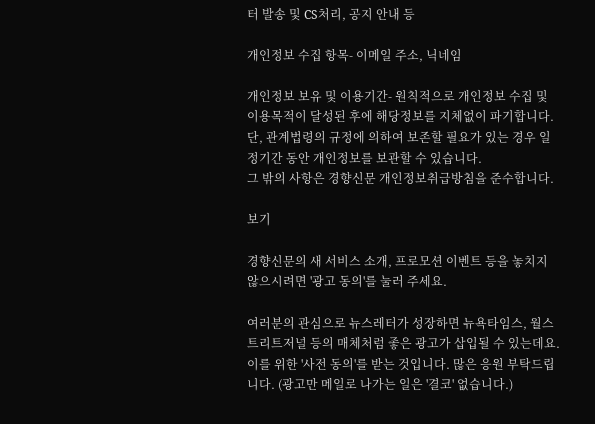터 발송 및 CS처리, 공지 안내 등

개인정보 수집 항목- 이메일 주소, 닉네임

개인정보 보유 및 이용기간- 원칙적으로 개인정보 수집 및 이용목적이 달성된 후에 해당정보를 지체없이 파기합니다. 단, 관계법령의 규정에 의하여 보존할 필요가 있는 경우 일정기간 동안 개인정보를 보관할 수 있습니다.
그 밖의 사항은 경향신문 개인정보취급방침을 준수합니다.

보기

경향신문의 새 서비스 소개, 프로모션 이벤트 등을 놓치지 않으시려면 '광고 동의'를 눌러 주세요.

여러분의 관심으로 뉴스레터가 성장하면 뉴욕타임스, 월스트리트저널 등의 매체처럼 좋은 광고가 삽입될 수 있는데요. 이를 위한 '사전 동의'를 받는 것입니다. 많은 응원 부탁드립니다. (광고만 메일로 나가는 일은 '결코' 없습니다.)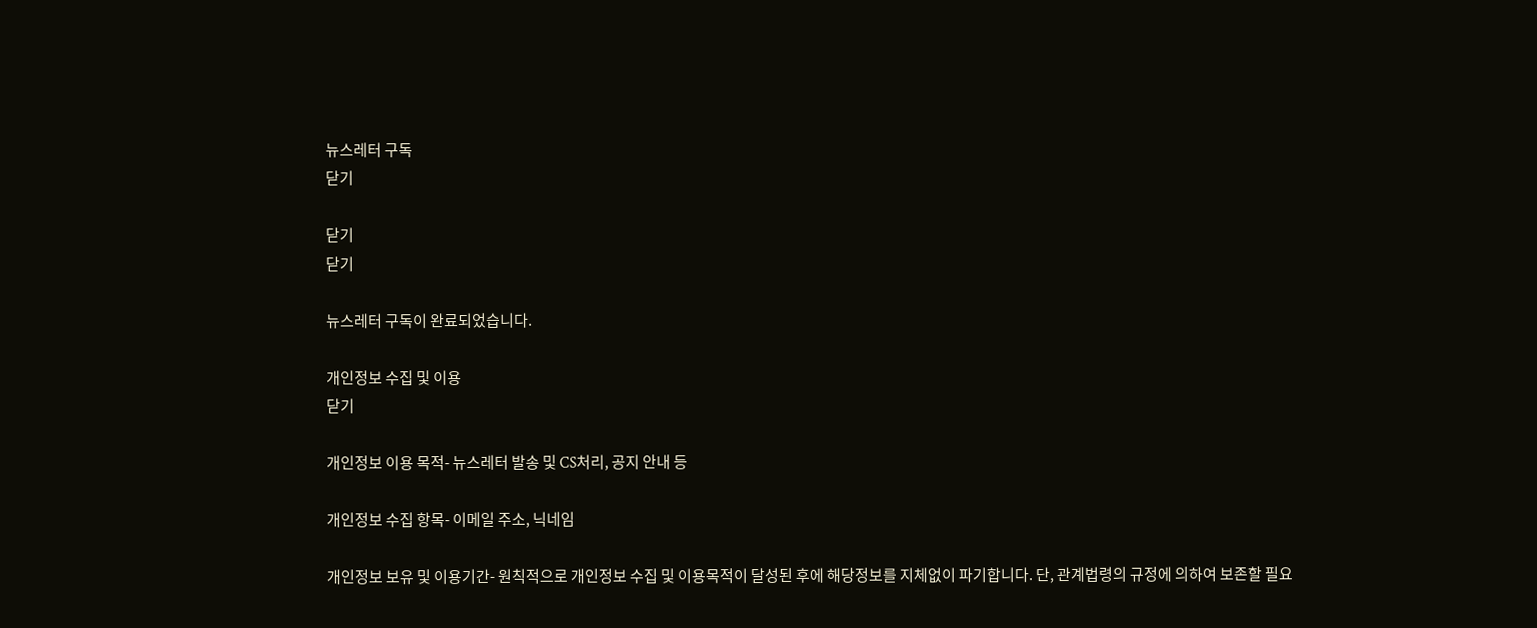뉴스레터 구독
닫기

닫기
닫기

뉴스레터 구독이 완료되었습니다.

개인정보 수집 및 이용
닫기

개인정보 이용 목적- 뉴스레터 발송 및 CS처리, 공지 안내 등

개인정보 수집 항목- 이메일 주소, 닉네임

개인정보 보유 및 이용기간- 원칙적으로 개인정보 수집 및 이용목적이 달성된 후에 해당정보를 지체없이 파기합니다. 단, 관계법령의 규정에 의하여 보존할 필요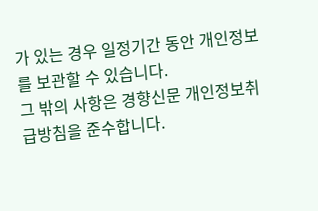가 있는 경우 일정기간 동안 개인정보를 보관할 수 있습니다.
그 밖의 사항은 경향신문 개인정보취급방침을 준수합니다.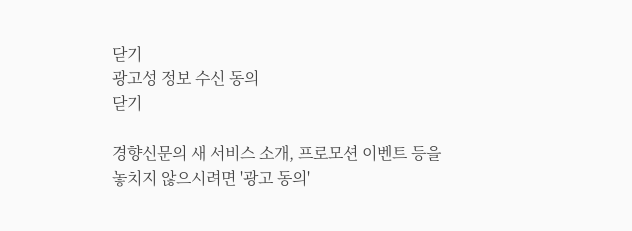닫기
광고성 정보 수신 동의
닫기

경향신문의 새 서비스 소개, 프로모션 이벤트 등을 놓치지 않으시려면 '광고 동의'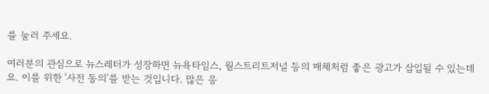를 눌러 주세요.

여러분의 관심으로 뉴스레터가 성장하면 뉴욕타임스, 월스트리트저널 등의 매체처럼 좋은 광고가 삽입될 수 있는데요. 이를 위한 '사전 동의'를 받는 것입니다. 많은 응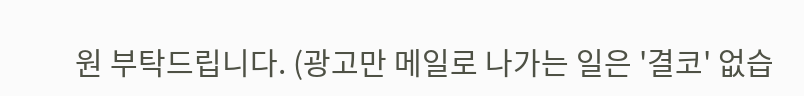원 부탁드립니다. (광고만 메일로 나가는 일은 '결코' 없습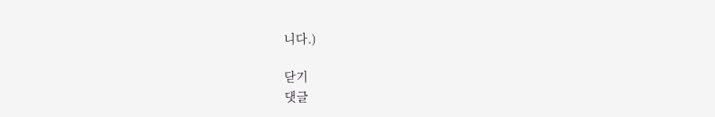니다.)

닫기
댓글